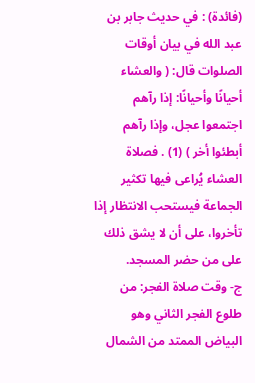(فائدة) : في حديث جابر بن عبد الله في بيان أوقات الصلوات قال: ( والعشاء أحيانًا وأحيانًا: إذا رآهم اجتمعوا عجل، وإذا رآهم أبطئوا أخر ) (1) . فصلاة العشاء يُراعى فيها تكثير الجماعة فيستحب الانتظار إذا تأخروا، على أن لا يشق ذلك على من حضر المسجد.
ج- وقت صلاة الفجر: من طلوع الفجر الثاني وهو البياض الممتد من الشمال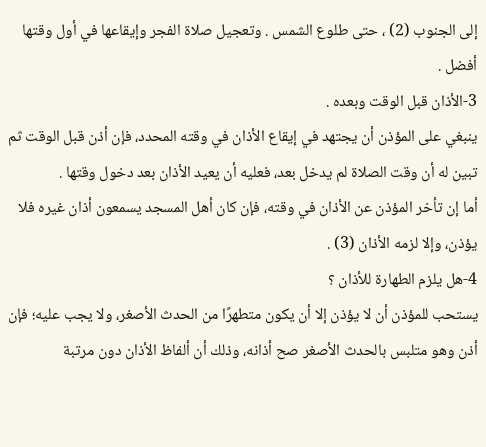إلى الجنوب (2) ، حتى طلوع الشمس . وتعجيل صلاة الفجر وإيقاعها في أول وقتها أفضل .
3-الأذان قبل الوقت وبعده .
ينبغي على المؤذن أن يجتهد في إيقاع الأذان في وقته المحدد، فإن أذن قبل الوقت ثم تبين له أن وقت الصلاة لم يدخل بعد، فعليه أن يعيد الأذان بعد دخول وقتها .
أما إن تأخر المؤذن عن الأذان في وقته، فإن كان أهل المسجد يسمعون أذان غيره فلا يؤذن، وإلا لزمه الأذان (3) .
4-هل يلزم الطهارة للأذان ؟
يستحب للمؤذن أن لا يؤذن إلا أن يكون متطهرًا من الحدث الأصغر، ولا يجب عليه؛ فإن أذن وهو متلبس بالحدث الأصغر صح أذانه، وذلك أن ألفاظ الأذان دون مرتبة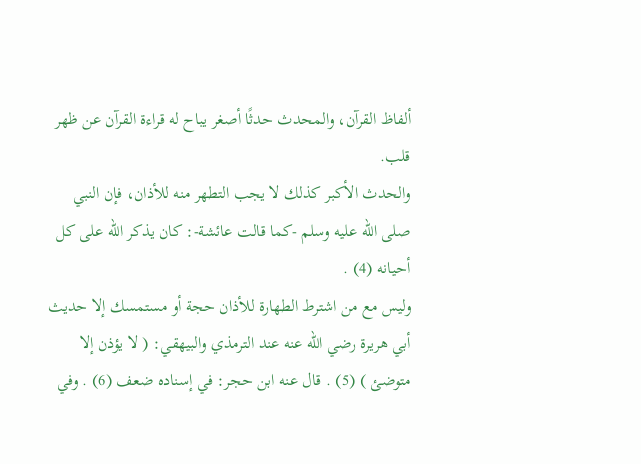ألفاظ القرآن، والمحدث حدثًا أصغر يباح له قراءة القرآن عن ظهر قلب.
والحدث الأكبر كذلك لا يجب التطهر منه للأذان، فإن النبي صلى الله عليه وسلم -كما قالت عائشة-: كان يذكر الله على كل أحيانه (4) .
وليس مع من اشترط الطهارة للأذان حجة أو مستمسك إلا حديث أبي هريرة رضي الله عنه عند الترمذي والبيهقي: ( لا يؤذن إلا متوضئ ) (5) . قال عنه ابن حجر: في إسناده ضعف (6) . وفي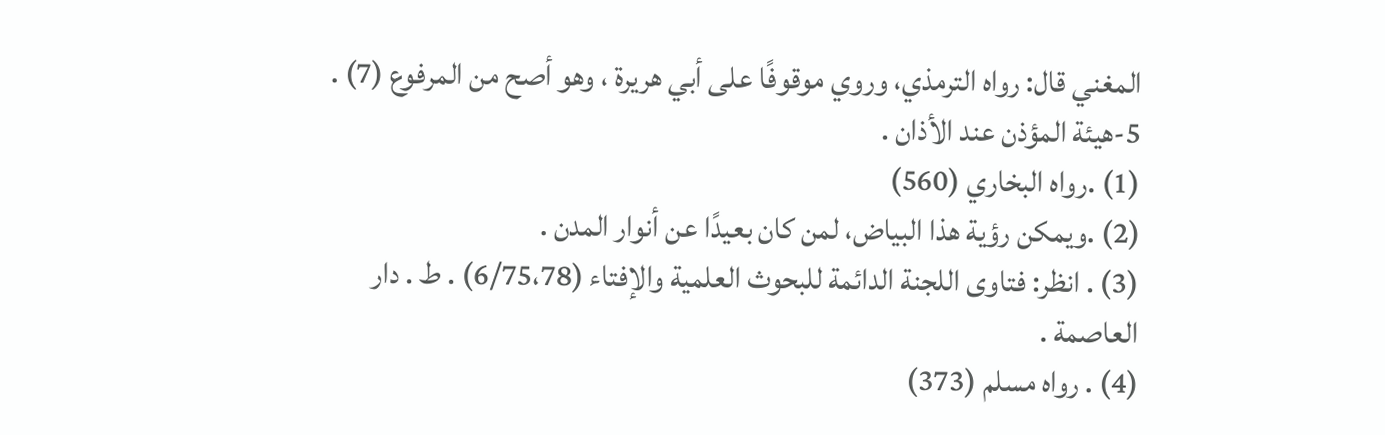المغني قال: رواه الترمذي، وروي موقوفًا على أبي هريرة ، وهو أصح من المرفوع (7) .
5-هيئة المؤذن عند الأذان .
(1) .رواه البخاري (560)
(2) .ويمكن رؤية هذا البياض، لمن كان بعيدًا عن أنوار المدن .
(3) . انظر: فتاوى اللجنة الدائمة للبحوث العلمية والإفتاء (6/75،78) . ط . دار العاصمة .
(4) . رواه مسلم (373)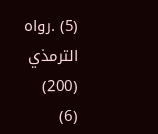(5) .رواه الترمذي (200)
(6)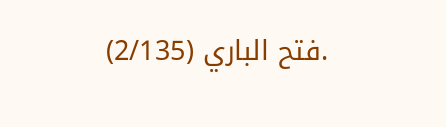.فتح الباري (2/135)